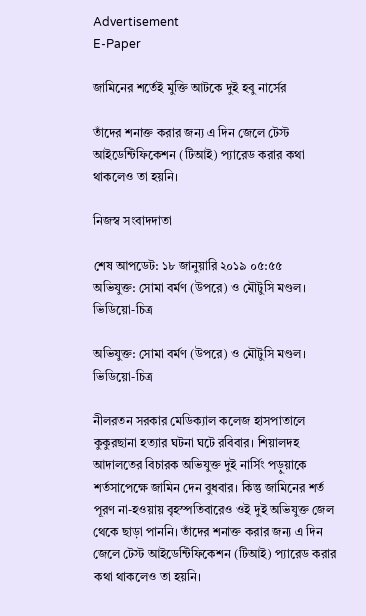Advertisement
E-Paper

জামিনের শর্তেই মুক্তি আটকে দুই হবু নার্সের

তাঁদের শনাক্ত করার জন্য এ দিন জেলে টেস্ট আইডেন্টিফিকেশন (টিআই) প্যারেড করার কথা থাকলেও তা হয়নি।

নিজস্ব সংবাদদাতা

শেষ আপডেট: ১৮ জানুয়ারি ২০১৯ ০৫:৫৫
অভিযুক্ত: সোমা বর্মণ (উপরে) ও মৌটুসি মণ্ডল। ভিডিয়ো-চিত্র

অভিযুক্ত: সোমা বর্মণ (উপরে) ও মৌটুসি মণ্ডল। ভিডিয়ো-চিত্র

নীলরতন সরকার মেডিক্যাল কলেজ হাসপাতালে কুকুরছানা হত্যার ঘটনা ঘটে রবিবার। শিয়ালদহ আদালতের বিচারক অভিযুক্ত দুই নার্সিং পড়ুয়াকে শর্তসাপেক্ষে জামিন দেন বুধবার। কিন্তু জামিনের শর্ত পূরণ না-হওয়ায় বৃহস্পতিবারেও ওই দুই অভিযুক্ত জেল থেকে ছাড়া পাননি। তাঁদের শনাক্ত করার জন্য এ দিন জেলে টেস্ট আইডেন্টিফিকেশন (টিআই) প্যারেড করার কথা থাকলেও তা হয়নি।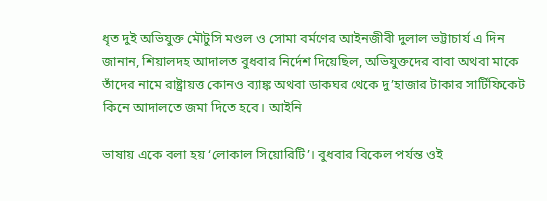ধৃত দুই অভিযুক্ত মৌটুসি মণ্ডল ও সোমা বর্মণের আইনজীবী দুলাল ভট্টাচার্য এ দিন জানান, শিয়ালদহ আদালত বুধবার নির্দেশ দিয়েছিল, অভিযুক্তদের বাবা অথবা মাকে তাঁদের নামে রাষ্ট্রায়ত্ত কোনও ব্যাঙ্ক অথবা ডাকঘর থেকে দু’হাজার টাকার সার্টিফিকেট কিনে আদালতে জমা দিতে হবে। আইনি

ভাষায় একে বলা হয় ‘লোকাল সিয়োরিটি’। বুধবার বিকেল পর্যন্ত ওই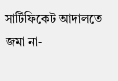সার্টিফিকেট আদালতে জমা না-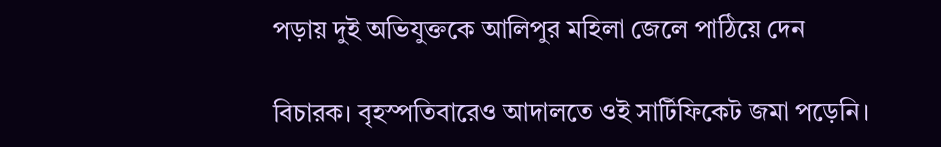পড়ায় দুই অভিযুক্তকে আলিপুর মহিলা জেলে পাঠিয়ে দেন

বিচারক। বৃহস্পতিবারেও আদালতে ওই সার্টিফিকেট জমা পড়েনি।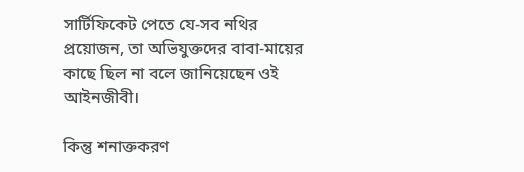সার্টিফিকেট পেতে যে-সব নথির প্রয়োজন, তা অভিযুক্তদের বাবা-মায়ের কাছে ছিল না বলে জানিয়েছেন ওই আইনজীবী।

কিন্তু শনাক্তকরণ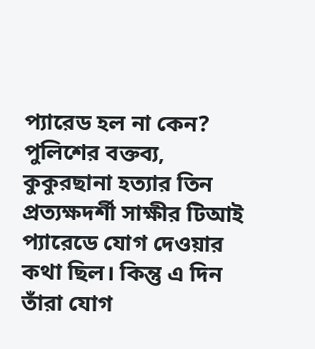প্যারেড হল না কেন? পুলিশের বক্তব্য, কুকুরছানা হত্যার তিন প্রত্যক্ষদর্শী সাক্ষীর টিআই প্যারেডে যোগ দেওয়ার কথা ছিল। কিন্তু এ দিন তাঁরা যোগ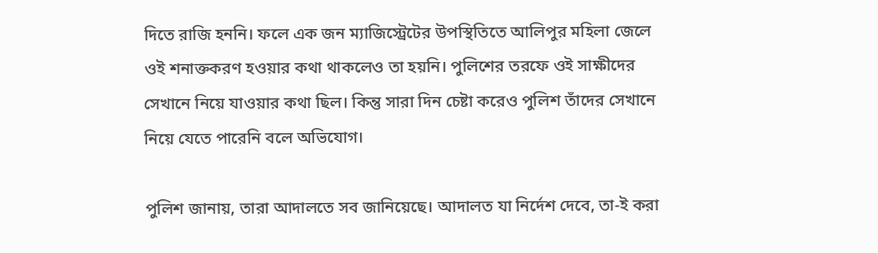দিতে রাজি হননি। ফলে এক জন ম্যাজিস্ট্রেটের উপস্থিতিতে আলিপুর মহিলা জেলে ওই শনাক্তকরণ হওয়ার কথা থাকলেও তা হয়নি। পুলিশের তরফে ওই সাক্ষীদের সেখানে নিয়ে যাওয়ার কথা ছিল। কিন্তু সারা দিন চেষ্টা করেও পুলিশ তাঁদের সেখানে নিয়ে যেতে পারেনি বলে অভিযোগ।

পুলিশ জানায়, তারা আদালতে সব জানিয়েছে। আদালত যা নির্দেশ দেবে, তা-ই করা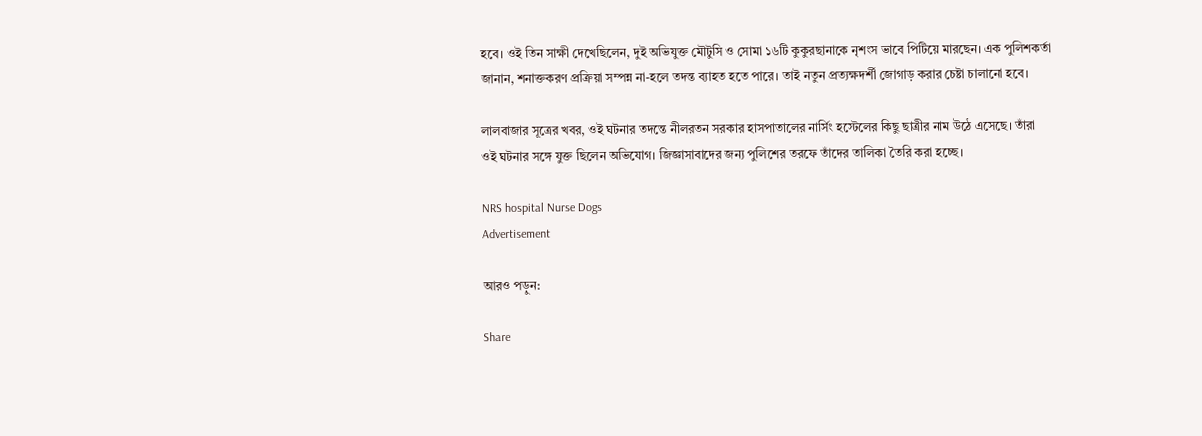হবে। ওই তিন সাক্ষী দেখেছিলেন, দুই অভিযুক্ত মৌটুসি ও সোমা ১৬টি কুকুরছানাকে নৃশংস ভাবে পিটিয়ে মারছেন। এক পুলিশকর্তা জানান, শনাক্তকরণ প্রক্রিয়া সম্পন্ন না-হলে তদন্ত ব্যাহত হতে পারে। তাই নতুন প্রত্যক্ষদর্শী জোগাড় করার চেষ্টা চালানো হবে।

লালবাজার সূত্রের খবর, ওই ঘটনার তদন্তে নীলরতন সরকার হাসপাতালের নার্সিং হস্টেলের কিছু ছাত্রীর নাম উঠে এসেছে। তাঁরা ওই ঘটনার সঙ্গে যুক্ত ছিলেন অভিযোগ। জিজ্ঞাসাবাদের জন্য পুলিশের তরফে তাঁদের তালিকা তৈরি করা হচ্ছে।

NRS hospital Nurse Dogs
Advertisement

আরও পড়ুন:

Share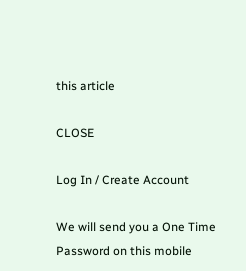this article

CLOSE

Log In / Create Account

We will send you a One Time Password on this mobile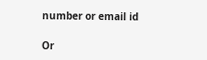number or email id

Or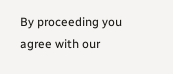By proceeding you agree with our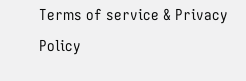Terms of service & Privacy Policy